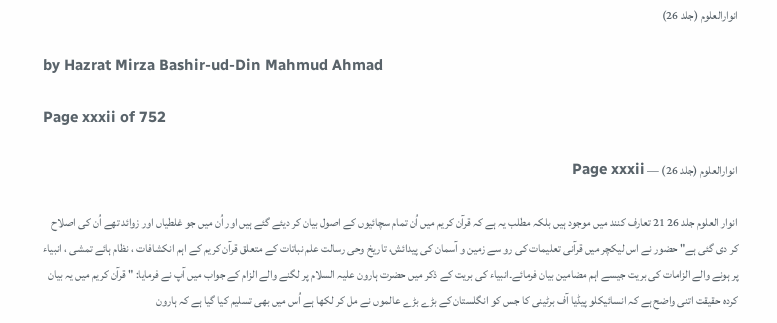انوارالعلوم (جلد 26)

by Hazrat Mirza Bashir-ud-Din Mahmud Ahmad

Page xxxii of 752

انوارالعلوم (جلد 26) — Page xxxii

انوار العلوم جلد 26 21 تعارف کنند میں موجود ہیں بلکہ مطلب یہ ہے کہ قرآن کریم میں اُن تمام سچائیوں کے اصول بیان کر دیئے گئے ہیں اور اُن میں جو غلطیاں اور زوائد تھے اُن کی اصلاح کر دی گئی ہے" حضور نے اس لیکچر میں قرآنی تعلیمات کی رو سے زمین و آسمان کی پیدائش، تاريخ وحی رسالت علم نباتات کے متعلق قرآن کریم کے اہم انکشافات ، نظام ہائے تمشی ، انبیاء پر ہونے والے الزامات کی بریت جیسے اہم مضامین بیان فرمائے۔انبیاء کی بریت کے ذکر میں حضرت ہارون علیہ السلام پر لگنے والے الزام کے جواب میں آپ نے فرمایا: " قرآن کریم میں یہ بیان کردہ حقیقت اتنی واضح ہے کہ انسائیکلو پیڈیا آف برٹینی کا جس کو انگلستان کے بڑے بڑے عالموں نے مل کر لکھا ہے اُس میں بھی تسلیم کیا گیا ہے کہ ہارون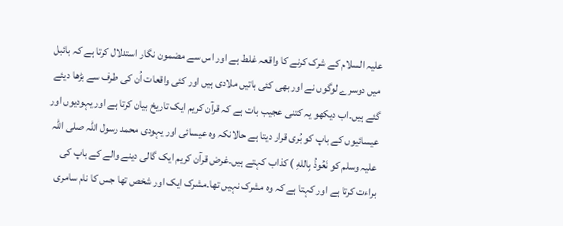علیہ السلام کے شرک کرنے کا واقعہ غلط ہے اور اس سے مضمون نگار استدلال کرتا ہے کہ بائبل میں دوسرے لوگوں نے اور بھی کئی باتیں ملادی ہیں اور کئی واقعات اُن کی طرف سے بڑھا دیئے گئے ہیں۔اب دیکھو یہ کتنی عجیب بات ہے کہ قرآن کریم ایک تاریخ بیان کرتا ہے اور یہودیوں اور عیسائیوں کے باپ کو بُری قرار دیتا ہے حالانکہ وہ عیسائی اور یہودی محمد رسول اللہ صلی اللہ علیہ وسلم کو نَعُوذُ بِاللهِ ) کذاب کہتے ہیں۔غرض قرآن کریم ایک گالی دینے والے کے باپ کی براءت کرتا ہے اور کہتا ہے کہ وہ مشرک نہیں تھا۔مشرک ایک اور شخص تھا جس کا نام سامری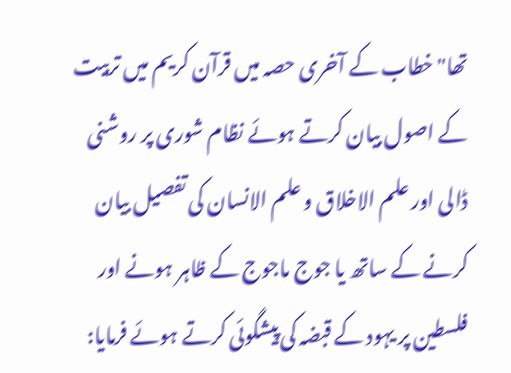تھا" خطاب کے آخری حصہ میں قرآن کریم میں تربیت کے اصول بیان کرتے ہوئے نظام شوری پر روشنی ڈالی اور علم الاخلاق و علم الانسان کی تفصیل بیان کرنے کے ساتھ یا جوج ماجوج کے ظاہر ہونے اور فلسطین پر یہود کے قبضہ کی پیشگوئی کرتے ہوئے فرمایا: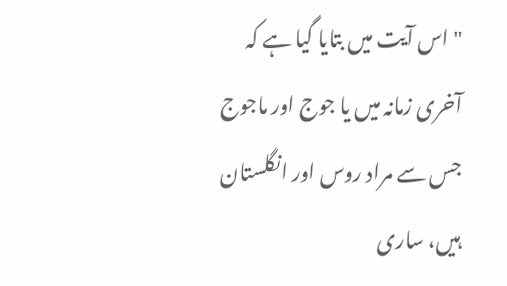" اس آیت میں بتایا گیا ہے کہ آخری زمانہ میں یا جوج اور ماجوج جس سے مراد روس اور انگلستان ہیں، ساری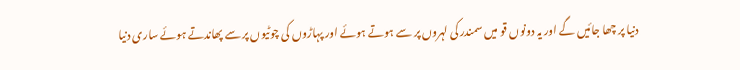دنیا پر چھا جائیں گے اور یہ دونوں قو میں سمندر کی لہروں پر سے ہوتے ہوئے اور پہاڑوں کی چوٹیوں پر سے پھاندتے ہوئے ساری دنیا